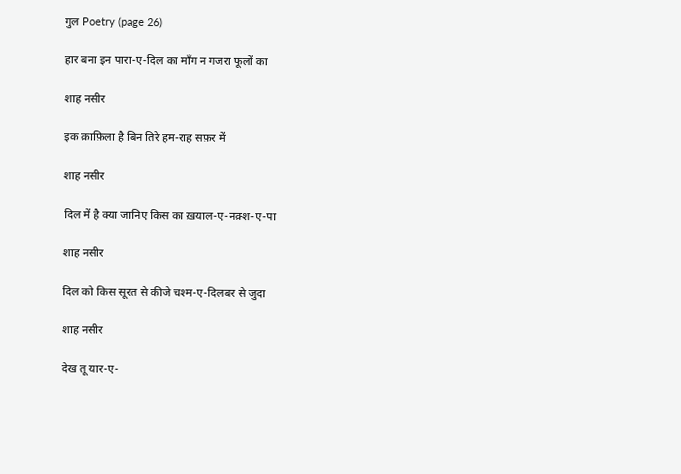गुल Poetry (page 26)

हार बना इन पारा-ए-दिल का माँग न गजरा फूलों का

शाह नसीर

इक क़ाफ़िला है बिन तिरे हम-राह सफ़र में

शाह नसीर

दिल में है क्या जानिए किस का ख़याल-ए-नक़्श-ए-पा

शाह नसीर

दिल को किस सूरत से कीजे चश्म-ए-दिलबर से जुदा

शाह नसीर

देख तू यार-ए-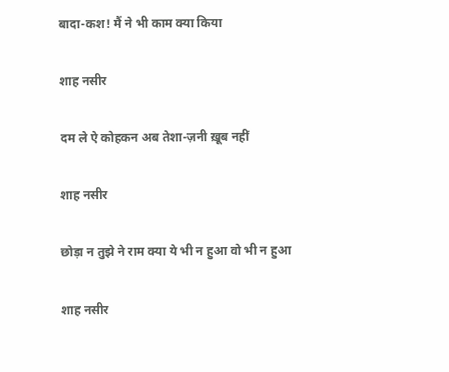बादा-कश! मैं ने भी काम क्या किया

शाह नसीर

दम ले ऐ कोहकन अब तेशा-ज़नी ख़ूब नहीं

शाह नसीर

छोड़ा न तुझे ने राम क्या ये भी न हुआ वो भी न हुआ

शाह नसीर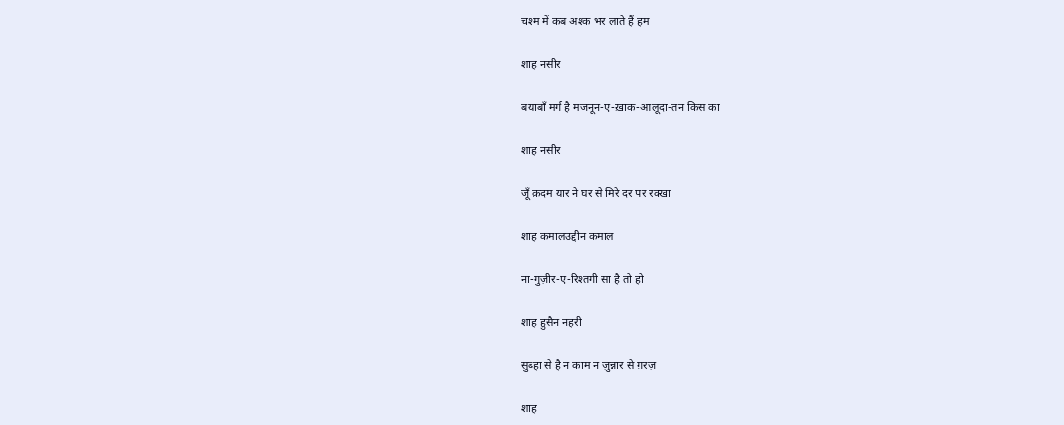चश्म में कब अश्क भर लाते हैं हम

शाह नसीर

बयाबाँ मर्ग है मजनून-ए-ख़ाक-आलूदा-तन किस का

शाह नसीर

जूँ क़दम यार ने घर से मिरे दर पर रक्खा

शाह कमालउद्दीन कमाल

ना-गुज़ीर-ए-रिश्तगी सा है तो हो

शाह हुसैन नहरी

सुब्हा से है न काम न ज़ुन्नार से ग़रज़

शाह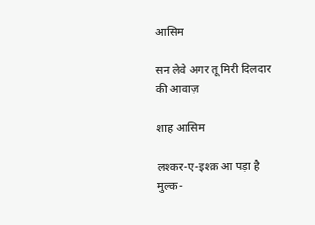आसिम

सन लेवे अगर तू मिरी दिलदार की आवाज़

शाह आसिम

लश्कर-ए-इश्क़ आ पड़ा है मुल्क-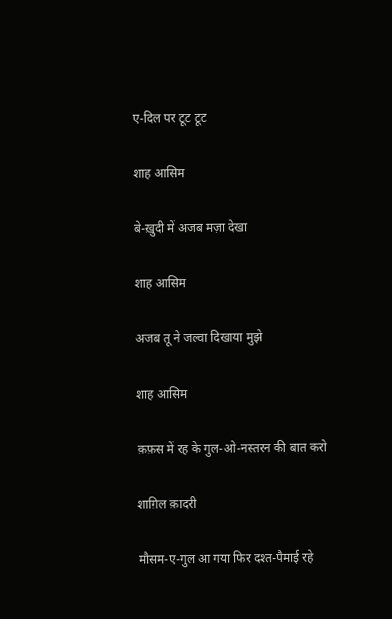ए-दिल पर टूट टूट

शाह आसिम

बे-ख़ुदी में अजब मज़ा देखा

शाह आसिम

अजब तू ने जल्वा दिखाया मुझे

शाह आसिम

क़फ़स में रह के गुल-ओ-नस्तरन की बात करो

शाग़िल क़ादरी

मौसम-ए-गुल आ गया फिर दश्त-पैमाई रहे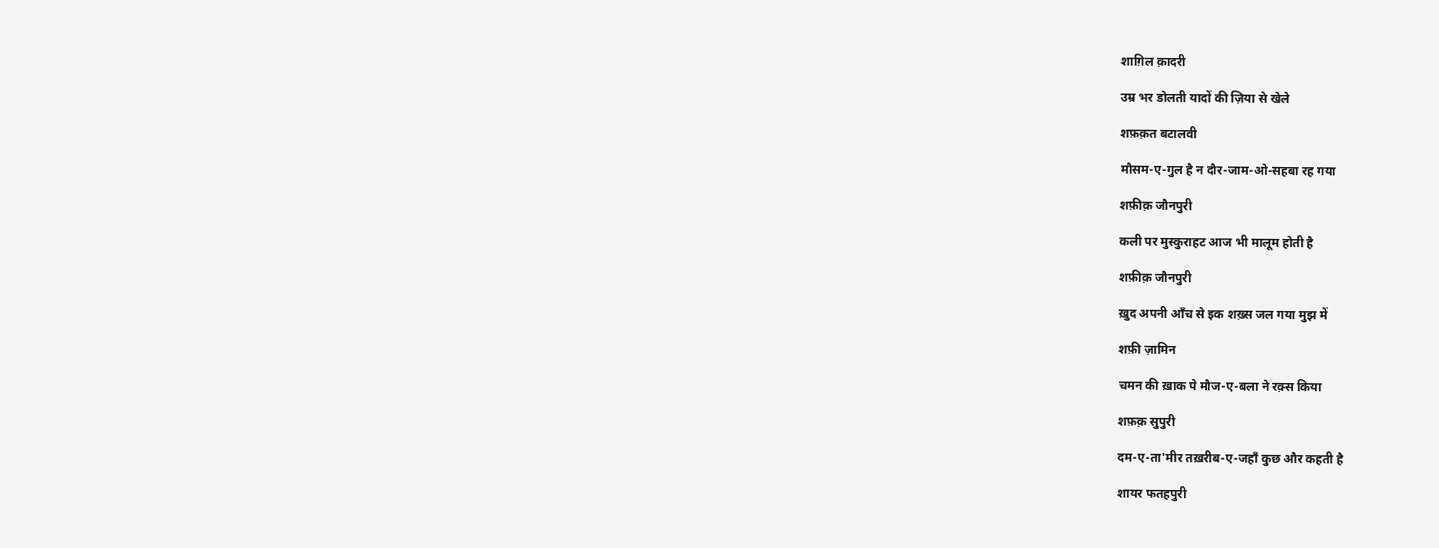शाग़िल क़ादरी

उम्र भर डोलती यादों की ज़िया से खेले

शफ़क़त बटालवी

मौसम-ए-गुल है न दौर-जाम-ओ-सहबा रह गया

शफ़ीक़ जौनपुरी

कली पर मुस्कुराहट आज भी मालूम होती है

शफ़ीक़ जौनपुरी

ख़ुद अपनी आँच से इक शख़्स जल गया मुझ में

शफ़ी ज़ामिन

चमन की ख़ाक पे मौज-ए-बला ने रक़्स किया

शफ़क़ सुपुरी

दम-ए-ता'मीर तख़रीब-ए-जहाँ कुछ और कहती है

शायर फतहपुरी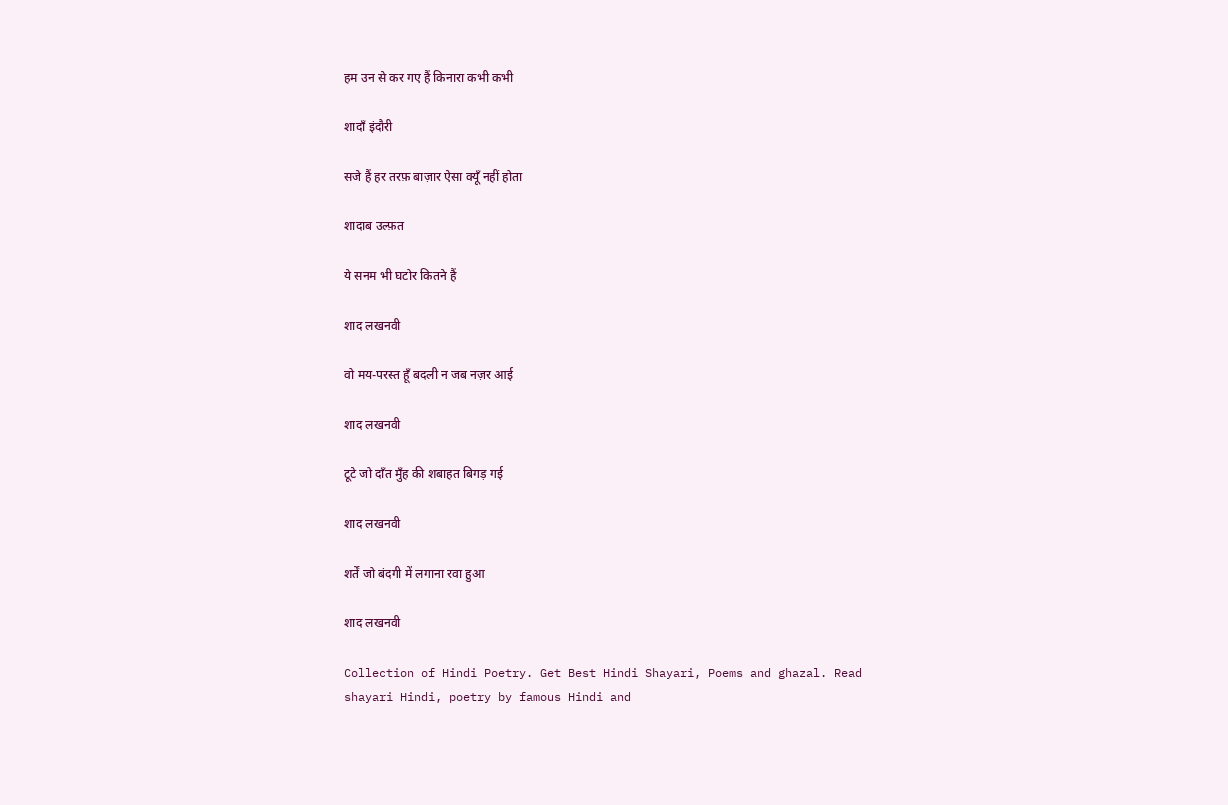हम उन से कर गए हैं किनारा कभी कभी

शादाँ इंदौरी

सजे हैं हर तरफ़ बाज़ार ऐसा क्यूँ नहीं होता

शादाब उल्फ़त

ये सनम भी घटोर कितने हैं

शाद लखनवी

वो मय-परस्त हूँ बदली न जब नज़र आई

शाद लखनवी

टूटे जो दाँत मुँह की शबाहत बिगड़ गई

शाद लखनवी

शर्तें जो बंदगी में लगाना रवा हुआ

शाद लखनवी

Collection of Hindi Poetry. Get Best Hindi Shayari, Poems and ghazal. Read shayari Hindi, poetry by famous Hindi and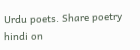Urdu poets. Share poetry hindi on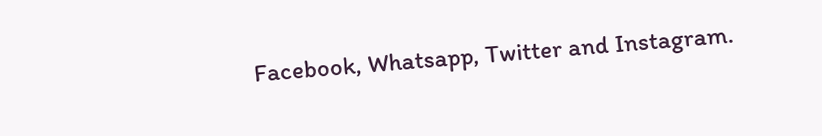Facebook, Whatsapp, Twitter and Instagram.